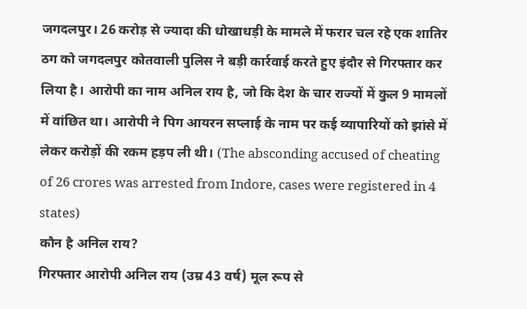जगदलपुर। 26 करोड़ से ज्यादा की धोखाधड़ी के मामले में फरार चल रहे एक शातिर ठग को जगदलपुर कोतवाली पुलिस ने बड़ी कार्रवाई करते हुए इंदौर से गिरफ्तार कर लिया है। आरोपी का नाम अनिल राय है, जो कि देश के चार राज्यों में कुल 9 मामलों में वांछित था। आरोपी ने पिग आयरन सप्लाई के नाम पर कई व्यापारियों को झांसे में लेकर करोड़ों की रकम हड़प ली थी। (The absconding accused of cheating of 26 crores was arrested from Indore, cases were registered in 4 states)
कौन है अनिल राय?
गिरफ्तार आरोपी अनिल राय (उम्र 43 वर्ष) मूल रूप से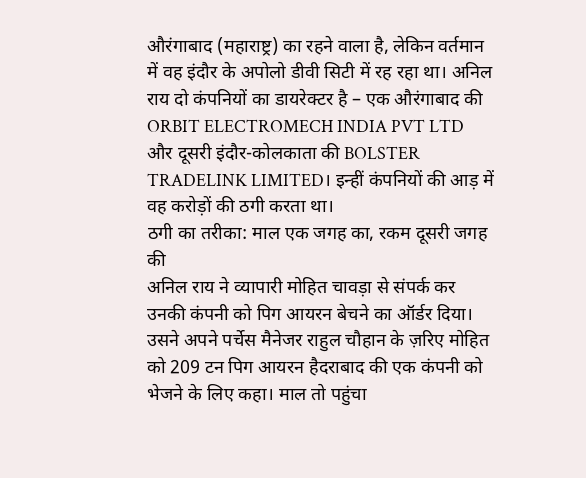औरंगाबाद (महाराष्ट्र) का रहने वाला है, लेकिन वर्तमान में वह इंदौर के अपोलो डीवी सिटी में रह रहा था। अनिल राय दो कंपनियों का डायरेक्टर है – एक औरंगाबाद की ORBIT ELECTROMECH INDIA PVT LTD और दूसरी इंदौर-कोलकाता की BOLSTER TRADELINK LIMITED। इन्हीं कंपनियों की आड़ में वह करोड़ों की ठगी करता था।
ठगी का तरीका: माल एक जगह का, रकम दूसरी जगह की
अनिल राय ने व्यापारी मोहित चावड़ा से संपर्क कर उनकी कंपनी को पिग आयरन बेचने का ऑर्डर दिया। उसने अपने पर्चेस मैनेजर राहुल चौहान के ज़रिए मोहित को 209 टन पिग आयरन हैदराबाद की एक कंपनी को भेजने के लिए कहा। माल तो पहुंचा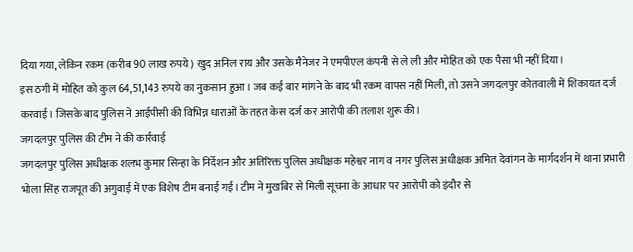दिया गया, लेकिन रकम (करीब 90 लाख रुपये) खुद अनिल राय और उसके मैनेजर ने एमपीएल कंपनी से ले ली और मोहित को एक पैसा भी नहीं दिया।
इस ठगी में मोहित को कुल 64,51,143 रुपये का नुकसान हुआ। जब कई बार मांगने के बाद भी रकम वापस नहीं मिली, तो उसने जगदलपुर कोतवाली में शिकायत दर्ज करवाई। जिसके बाद पुलिस ने आईपीसी की विभिन्न धाराओं के तहत केस दर्ज कर आरोपी की तलाश शुरू की।
जगदलपुर पुलिस की टीम ने की कार्रवाई
जगदलपुर पुलिस अधीक्षक शलभ कुमार सिन्हा के निर्देशन और अतिरिक्त पुलिस अधीक्षक महेश्वर नाग व नगर पुलिस अधीक्षक अमित देवांगन के मार्गदर्शन में थाना प्रभारी भोला सिंह राजपूत की अगुवाई में एक विशेष टीम बनाई गई। टीम ने मुखबिर से मिली सूचना के आधार पर आरोपी को इंदौर से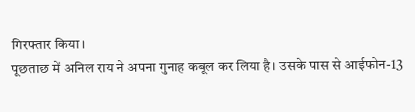गिरफ्तार किया।
पूछताछ में अनिल राय ने अपना गुनाह कबूल कर लिया है। उसके पास से आईफोन-13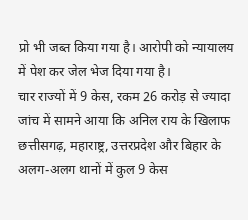प्रो भी जब्त किया गया है। आरोपी को न्यायालय में पेश कर जेल भेज दिया गया है।
चार राज्यों में 9 केस, रकम 26 करोड़ से ज्यादा
जांच में सामने आया कि अनिल राय के खिलाफ छत्तीसगढ़, महाराष्ट्र, उत्तरप्रदेश और बिहार के अलग-अलग थानों में कुल 9 केस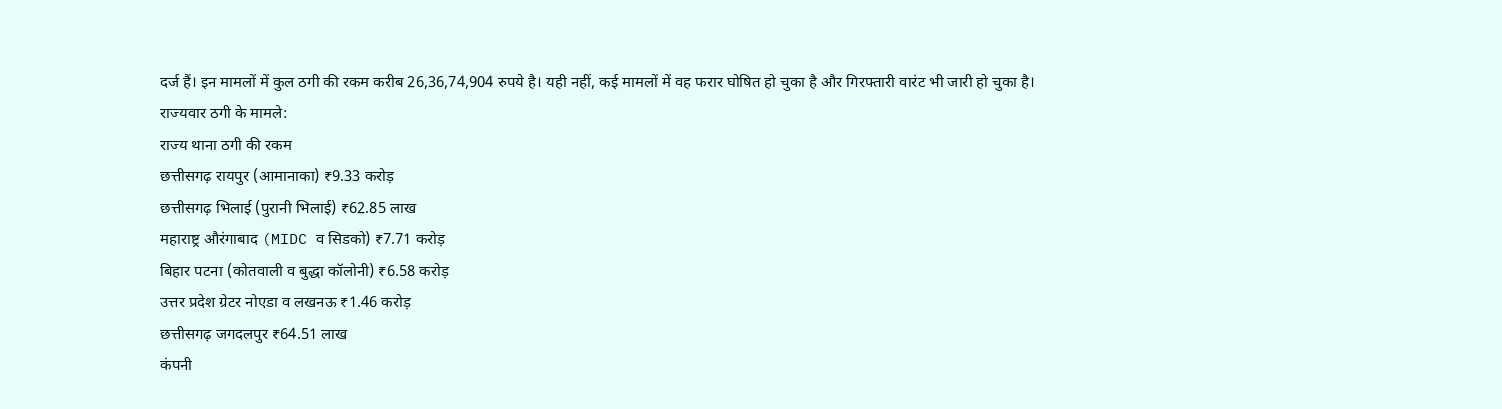दर्ज हैं। इन मामलों में कुल ठगी की रकम करीब 26,36,74,904 रुपये है। यही नहीं, कई मामलों में वह फरार घोषित हो चुका है और गिरफ्तारी वारंट भी जारी हो चुका है।
राज्यवार ठगी के मामले:
राज्य थाना ठगी की रकम
छत्तीसगढ़ रायपुर (आमानाका) ₹9.33 करोड़
छत्तीसगढ़ भिलाई (पुरानी भिलाई) ₹62.85 लाख
महाराष्ट्र औरंगाबाद (MIDC व सिडको) ₹7.71 करोड़
बिहार पटना (कोतवाली व बुद्धा कॉलोनी) ₹6.58 करोड़
उत्तर प्रदेश ग्रेटर नोएडा व लखनऊ ₹1.46 करोड़
छत्तीसगढ़ जगदलपुर ₹64.51 लाख
कंपनी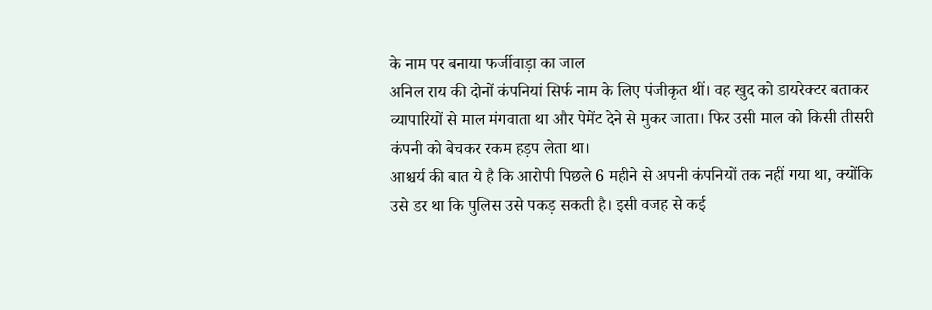के नाम पर बनाया फर्जीवाड़ा का जाल
अनिल राय की दोनों कंपनियां सिर्फ नाम के लिए पंजीकृत थीं। वह खुद को डायरेक्टर बताकर व्यापारियों से माल मंगवाता था और पेमेंट देने से मुकर जाता। फिर उसी माल को किसी तीसरी कंपनी को बेचकर रकम हड़प लेता था।
आश्चर्य की बात ये है कि आरोपी पिछले 6 महीने से अपनी कंपनियों तक नहीं गया था, क्योंकि उसे डर था कि पुलिस उसे पकड़ सकती है। इसी वजह से कई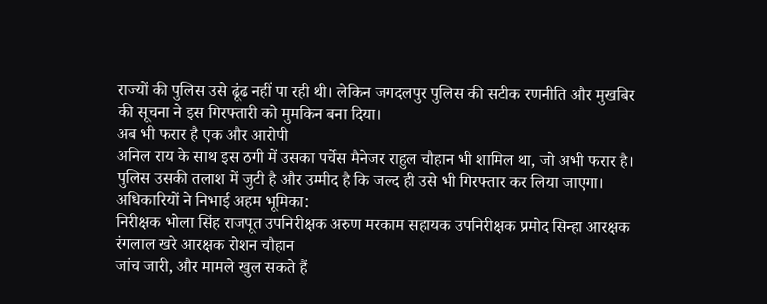राज्यों की पुलिस उसे ढूंढ नहीं पा रही थी। लेकिन जगदलपुर पुलिस की सटीक रणनीति और मुखबिर की सूचना ने इस गिरफ्तारी को मुमकिन बना दिया।
अब भी फरार है एक और आरोपी
अनिल राय के साथ इस ठगी में उसका पर्चेस मैनेजर राहुल चौहान भी शामिल था, जो अभी फरार है। पुलिस उसकी तलाश में जुटी है और उम्मीद है कि जल्द ही उसे भी गिरफ्तार कर लिया जाएगा।
अधिकारियों ने निभाई अहम भूमिका:
निरीक्षक भोला सिंह राजपूत उपनिरीक्षक अरुण मरकाम सहायक उपनिरीक्षक प्रमोद सिन्हा आरक्षक रंगलाल खरे आरक्षक रोशन चौहान
जांच जारी, और मामले खुल सकते हैं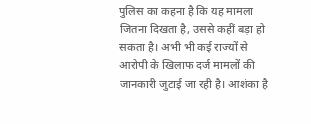पुलिस का कहना है कि यह मामला जितना दिखता है, उससे कहीं बड़ा हो सकता है। अभी भी कई राज्यों से आरोपी के खिलाफ दर्ज मामलों की जानकारी जुटाई जा रही है। आशंका है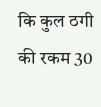कि कुल ठगी की रकम 30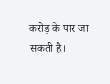करोड़ के पार जा सकती है।